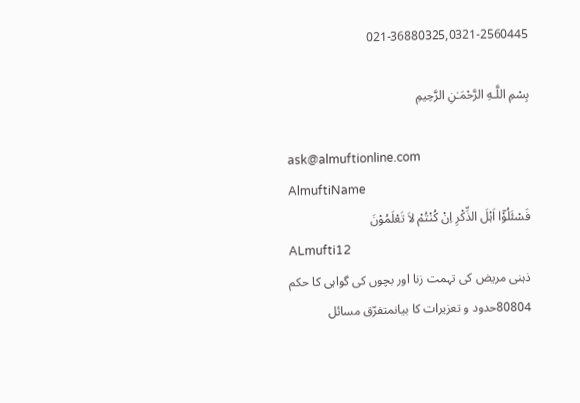021-36880325,0321-2560445

بِسْمِ اللَّـهِ الرَّحْمَـٰنِ الرَّحِيمِ

ask@almuftionline.com
AlmuftiName
فَسْئَلُوْٓا اَہْلَ الذِّکْرِ اِنْ کُنْتُمْ لاَ تَعْلَمُوْنَ
ALmufti12
ذہنی مریض کی تہمت زنا اور بچوں کی گواہی کا حکم
80804حدود و تعزیرات کا بیانمتفرّق مسائل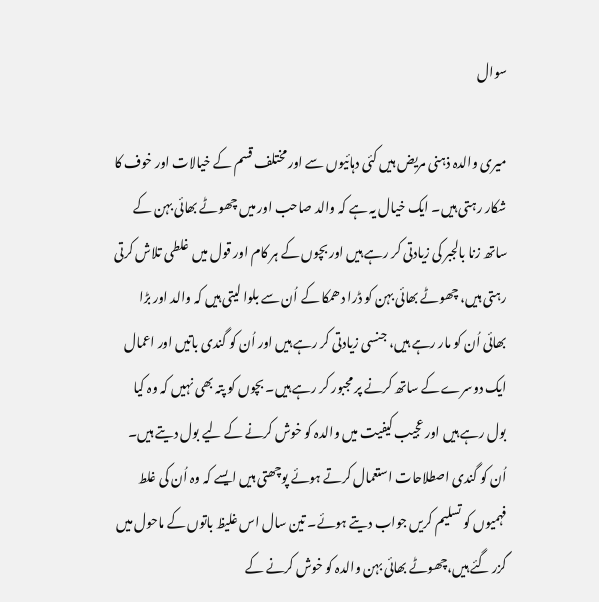سوال

میری والدہ ذہنی مریض ہیں کئی دہائیوں سے اور مختلف قسم کے خیالات اور خوف کا شکار رہتی ہیں۔ ایک خیال یہ ہے کہ والد صاحب اور میں چھوٹے بھائی بہن کے ساتھ زنا بالجبر کی زیادتی کر رہے ہیں اور بچوں کے ہر کام اور قول میں غلطی تلاش کرتی رہتی ہیں، چھوٹے بھائی بہن کو ڈرا دھمکا کے اُن سے بلوا لیتی ہیں کہ والد اور بڑا بھائی اُن کو مار رہے ہیں، جنسی زیادتی کر رہے ہیں اور اُن کو گندی باتیں اور اعمال ایک دوسرے کے ساتھ کرنے پر مجبور کر رہے ہیں۔ بچوں کو پتہ بھی نہیں کہ وہ کیا بول رہے ہیں اور عجیب کیفیت میں والدہ کو خوش کرنے کے لیے بول دیتے ہیں۔ اُن کو گندی اصطلاحات استعمال کرتے ہوئے پوچھتی ہیں ایسے کہ وہ اُن کی غلط فہمیوں کو تسلیم کریں جواب دیتے ہوئے۔ تین سال اس غلیظ باتوں کے ماحول میں گزر گئے ہیں،چھوٹے بھائی بہن والدہ کو خوش کرنے کے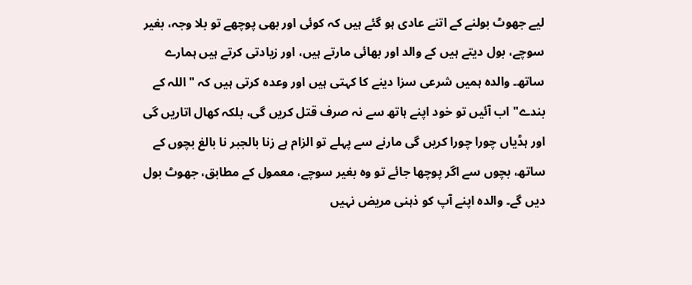لیے جھوٹ بولنے کے اتنے عادی ہو گئے ہیں کہ کوئی اور بھی پوچھے تو بلا وجہ، بغیر سوچے، بول دیتے ہیں کے والد اور بھائی مارتے ہیں، اور زیادتی کرتے ہیں ہمارے ساتھ۔ والدہ ہمیں شرعی سزا دینے کا کہتی ہیں اور وعدہ کرتی ہیں کہ "اللہ کے بندے" اب آئیں تو خود اپنے ہاتھ سے نہ صرف قتل کریں گی، بلکہ کھال اتاریں گی اور ہڈیاں چورا چورا کریں گی مارنے سے پہلے تو الزام ہے زنا بالجبر نا بالغ بچوں کے ساتھ، بچوں سے اگر پوچھا جائے تو وہ بغیر سوچے، معمول کے مطابق، جھوٹ بول دیں گے۔ والدہ اپنے آپ کو ذہنی مریض نہیں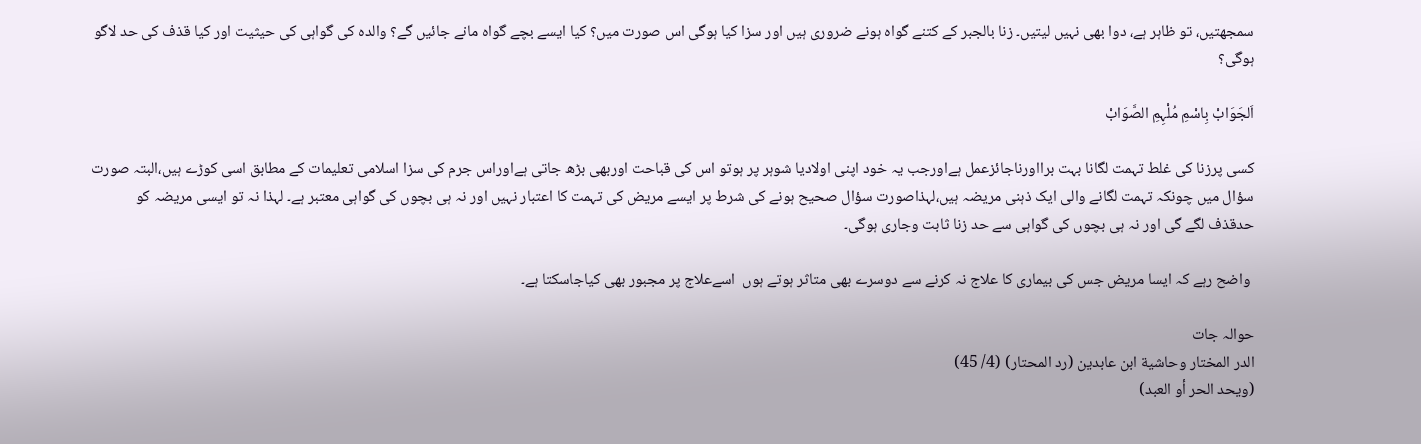سمجھتیں، تو ظاہر ہے، دوا بھی نہیں لیتیں۔ زنا بالجبر کے کتنے گواہ ہونے ضروری ہیں اور سزا کیا ہوگی اس صورت میں؟ کیا ایسے بچے گواہ مانے جائیں گے؟ والدہ کی گواہی کی حیثیت اور کیا قذف کی حد لاگو ہوگی؟

اَلجَوَابْ بِاسْمِ مُلْہِمِ الصَّوَابْ

کسی پرزنا کی غلط تہمت لگانا بہت برااورناجائزعمل ہےاورجب یہ خود اپنی اولادیا شوہر پر ہوتو اس کی قباحت اوربھی بڑھ جاتی ہےاوراس جرم کی سزا اسلامی تعلیمات کے مطابق اسی کوڑے ہیں،البتہ صورت سؤال میں چونکہ تہمت لگانے والی ایک ذہنی مریضہ ہیں،لہذاصورت سؤال صحیح ہونے کی شرط پر ایسے مریض کی تہمت کا اعتبار نہیں اور نہ ہی بچوں کی گواہی معتبر ہے۔ لہذا نہ تو ایسی مریضہ کو حدقذف لگے گی اور نہ ہی بچوں کی گواہی سے حد زنا ثابت وجاری ہوگی۔

 واضح رہے کہ ایسا مریض جس کی بیماری کا علاج نہ کرنے سے دوسرے بھی متاثر ہوتے ہوں  اسےعلاج پر مجبور بھی کیاجاسکتا ہے۔

حوالہ جات
الدر المختار وحاشية ابن عابدين (رد المحتار) (4/ 45)
(ويحد الحر أو العبد)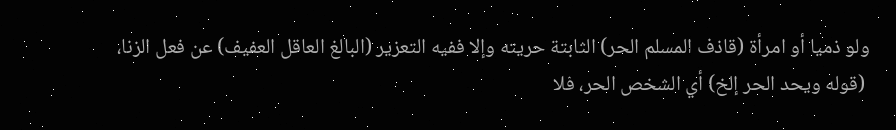ولو ذميا أو امرأة (قاذف المسلم الحر) الثابتة حريته وإلا ففيه التعزير (البالغ العاقل العفيف) عن فعل الزنا،
 (قوله ويحد الحر إلخ) أي الشخص الحر، فلا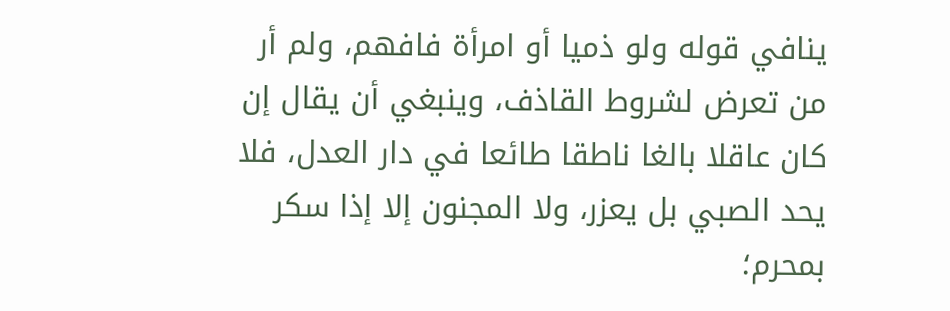ينافي قوله ولو ذميا أو امرأة فافهم، ولم أر من تعرض لشروط القاذف، وينبغي أن يقال إن كان عاقلا بالغا ناطقا طائعا في دار العدل، فلا يحد الصبي بل يعزر، ولا المجنون إلا إذا سكر بمحرم؛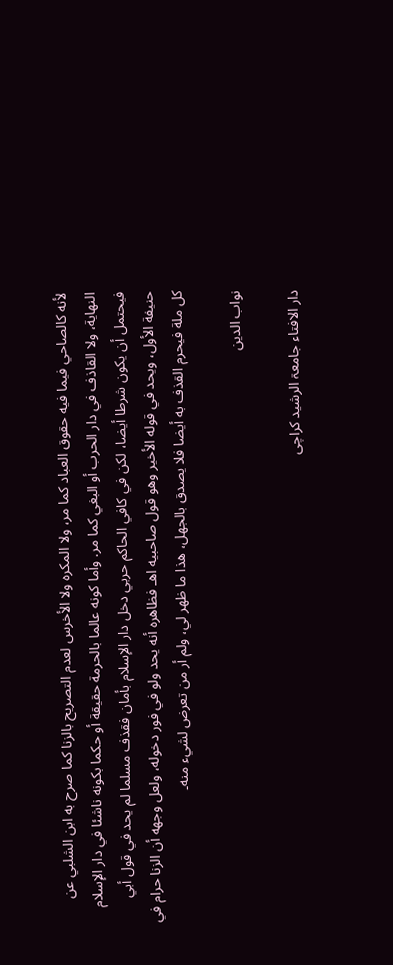لأنه كالصاحي فيما فيه حقوق العباد كما مر، ولا المكره ولا الأخرس لعدم التصريح بالزنا كما صرح به ابن الشلبي عن النهاية، ولا القاذف في دار الحرب أو البغي كما مر. وأما كونه عالما بالحرمة حقيقة أو حكما بكونه ناشئا في دار الإسلام فيحتمل أن يكون شرطا أيضا، لكن في كافي الحاكم حربي دخل دار الإسلام بأمان فقذف مسلما لم يحد في قول أبي حنيفة الأول، ويحد في قوله الأخير وهو قول صاحبيه اهـ فظاهره أنه يحد ولو في فور دخوله، ولعل وجهه أن الزنا حرام في كل ملة فيحرم القذف به أيضا فلا يصدق بالجهل، هذا ما ظهر لي، ولم أر من تعرض لشيء منه۔

نواب الدین

دار الافتاء جامعۃ الرشید کراچی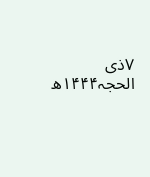۷ذی الحجہ۱۴۴۴ھ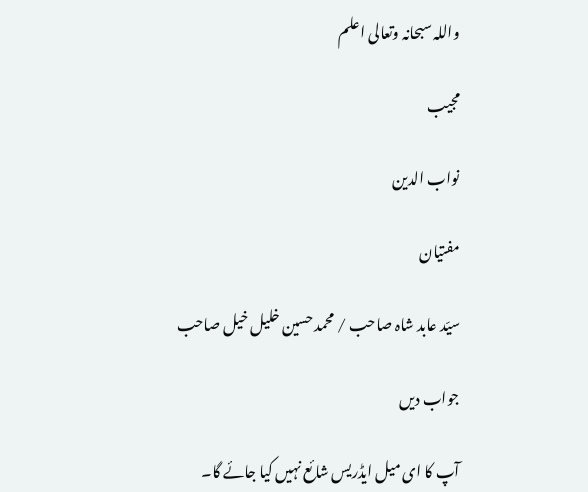واللہ سبحانہ وتعالی اعلم

مجیب

نواب الدین

مفتیان

سیّد عابد شاہ صاحب / محمد حسین خلیل خیل صاحب

جواب دیں

آپ کا ای میل ایڈریس شائع نہیں کیا جائے گا۔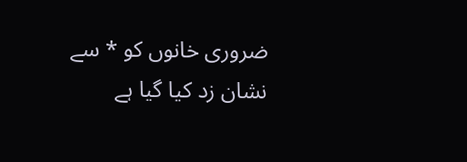ضروری خانوں کو * سے نشان زد کیا گیا ہے